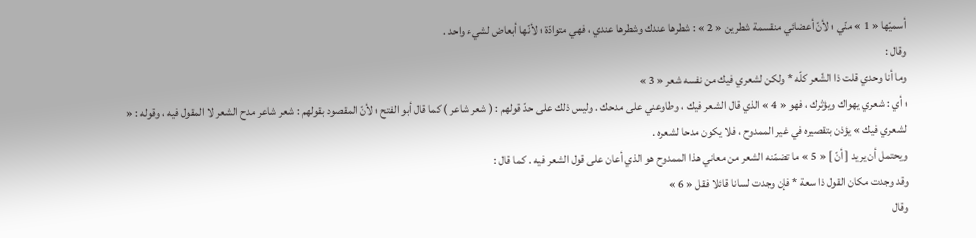أسميّها « 1 » منّي ؛ لأنّ أعضائي منقسمة شطرين « 2 » : شطرها عندك وشطرها عندي ، فهي متوادّة ؛ لأنّها أبعاض لشيء واحد .
وقال :
وما أنا وحدي قلت ذا الشّعر كلّه * ولكن لشعري فيك من نفسه شعر « 3 »
؛ أي : شعري يهواك ويؤثرك ، فهو « 4 » الذي قال الشعر فيك ، وطاوعني على مدحك . وليس ذلك على حدّ قولهم : ( شعر شاعر ) كما قال أبو الفتح ؛ لأنّ المقصود بقولهم : شعر شاعر مدح الشعر لا المقول فيه ، وقوله : « لشعري فيك » يؤذن بتقصيره في غير الممدوح ، فلا يكون مدحا لشعره .
ويحتمل أن يريد [ أنّ ] « 5 » ما تضمّنه الشعر من معاني هذا الممدوح هو الذي أعان على قول الشعر فيه . كما قال :
وقد وجدت مكان القول ذا سعة * فإن وجدت لسانا قائلا فقل « 6 »
وقال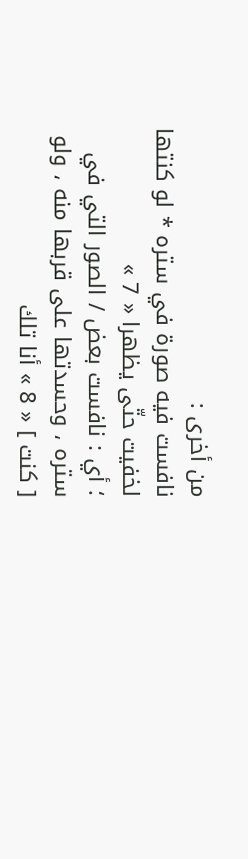من أخرى :
نافست فيه صورة في ستره * لو كنتها لخفيت حتّى يظهرا « 7 »
؛ أي : نافست بعض / الصور التي في ستره ، وحسدتها على قربها منه ، ولو [ كنت ] « 8 » أنا تلك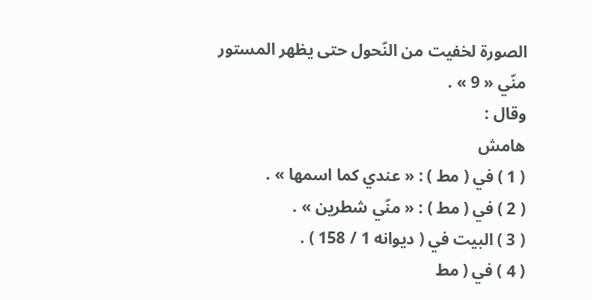الصورة لخفيت من النّحول حتى يظهر المستور منّي « 9 » .
وقال :
هامش
( 1 ) في ( مط ) : « عندي كما اسمها » .
( 2 ) في ( مط ) : « منّي شطرين » .
( 3 ) البيت في ( ديوانه 1 / 158 ) .
( 4 ) في ( مط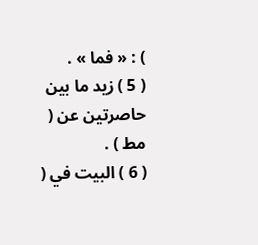) : « فما » .
( 5 ) زيد ما بين حاصرتين عن ( مط ) .
( 6 ) البيت في (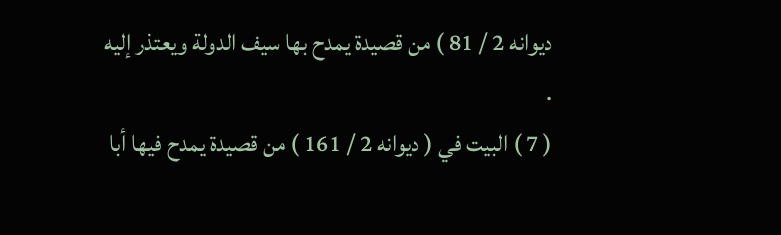ديوانه 2 / 81 ) من قصيدة يمدح بها سيف الدولة ويعتذر إليه .
( 7 ) البيت في ( ديوانه 2 / 161 ) من قصيدة يمدح فيها أبا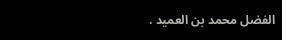الفضل محمد بن العميد .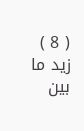( 8 ) زيد ما بين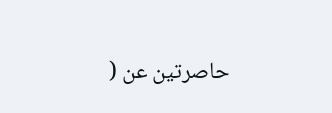حاصرتين عن (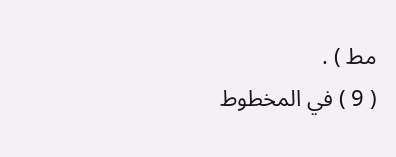مط ) .
( 9 ) في المخطوط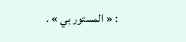: « المستور بي » .